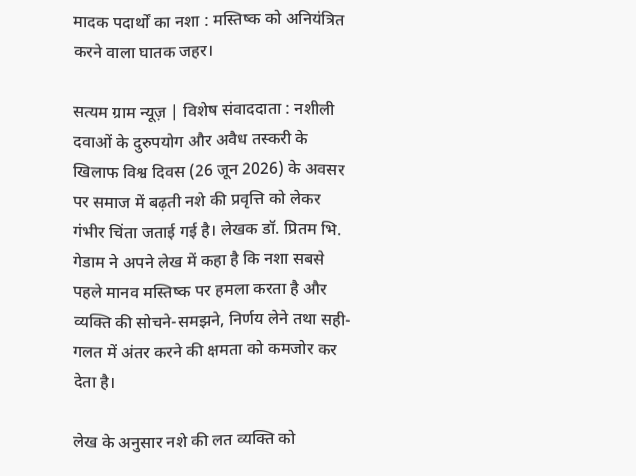मादक पदार्थों का नशा : मस्तिष्क को अनियंत्रित करने वाला घातक जहर।

सत्यम ग्राम न्यूज़ | विशेष संवाददाता : नशीली दवाओं के दुरुपयोग और अवैध तस्करी के खिलाफ विश्व दिवस (26 जून 2026) के अवसर पर समाज में बढ़ती नशे की प्रवृत्ति को लेकर गंभीर चिंता जताई गई है। लेखक डॉ. प्रितम भि. गेडाम ने अपने लेख में कहा है कि नशा सबसे पहले मानव मस्तिष्क पर हमला करता है और व्यक्ति की सोचने-समझने, निर्णय लेने तथा सही-गलत में अंतर करने की क्षमता को कमजोर कर देता है।

लेख के अनुसार नशे की लत व्यक्ति को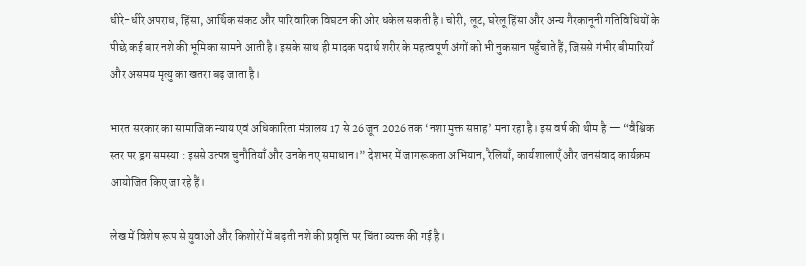धीरे-धीरे अपराध, हिंसा, आर्थिक संकट और पारिवारिक विघटन की ओर धकेल सकती है। चोरी, लूट, घरेलू हिंसा और अन्य गैरकानूनी गतिविधियों के पीछे कई बार नशे की भूमिका सामने आती है। इसके साथ ही मादक पदार्थ शरीर के महत्वपूर्ण अंगों को भी नुकसान पहुँचाते हैं, जिससे गंभीर बीमारियाँ और असमय मृत्यु का खतरा बढ़ जाता है।

भारत सरकार का सामाजिक न्याय एवं अधिकारिता मंत्रालय 17 से 26 जून 2026 तक ‘नशा मुक्त सप्ताह’ मना रहा है। इस वर्ष की थीम है — “वैश्विक स्तर पर ड्रग समस्या : इससे उत्पन्न चुनौतियाँ और उनके नए समाधान।” देशभर में जागरूकता अभियान, रैलियाँ, कार्यशालाएँ और जनसंवाद कार्यक्रम आयोजित किए जा रहे हैं।

लेख में विशेष रूप से युवाओं और किशोरों में बढ़ती नशे की प्रवृत्ति पर चिंता व्यक्त की गई है।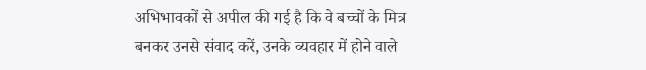अभिभावकों से अपील की गई है कि वे बच्चों के मित्र बनकर उनसे संवाद करें, उनके व्यवहार में होने वाले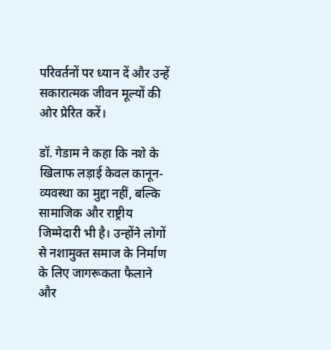परिवर्तनों पर ध्यान दें और उन्हें सकारात्मक जीवन मूल्यों की ओर प्रेरित करें।

डॉ. गेडाम ने कहा कि नशे के खिलाफ लड़ाई केवल कानून-व्यवस्था का मुद्दा नहीं, बल्कि सामाजिक और राष्ट्रीय जिम्मेदारी भी है। उन्होंने लोगों से नशामुक्त समाज के निर्माण के लिए जागरूकता फैलाने और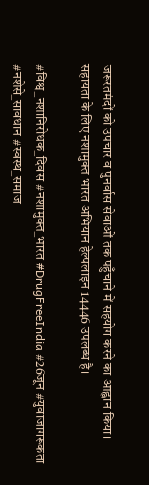जरूरतमंदों को उपचार व पुनर्वास सेवाओं तक पहुँचाने में सहयोग करने का आह्वान किया। सहायता के लिए नशामुक्त भारत अभियान हेल्पलाइन 14446 उपलब्ध है।

#विश्व_नशानिरोधक_दिवस #नशामुक्त_भारत #DrugFreeIndia #26जून #युवाजागरूकता #नशेसे_सावधान #स्वस्थ_समाज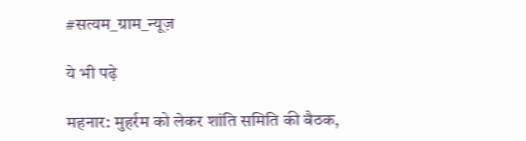#सत्यम_ग्राम_न्यूज़

ये भी पढ़े

महनार: मुहर्रम को लेकर शांति समिति की बैठक,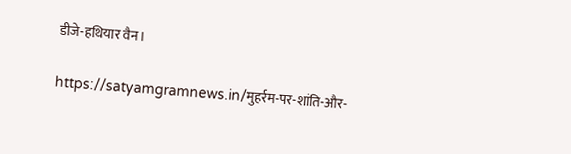डीजे-हथियार वैन।

https://satyamgramnews.in/मुहर्रम-पर-शांति-और-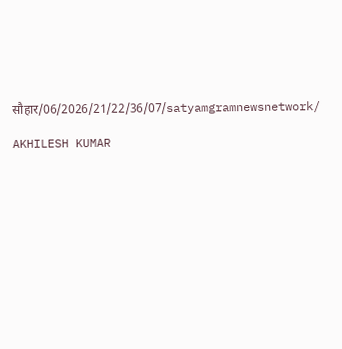सौहार/06/2026/21/22/36/07/satyamgramnewsnetwork/

AKHILESH KUMAR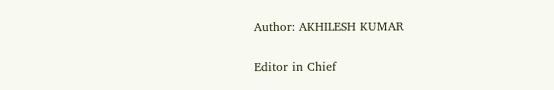Author: AKHILESH KUMAR

Editor in Chief